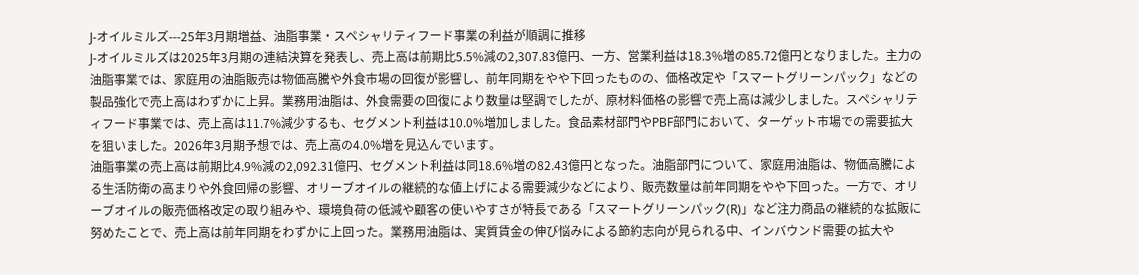J-オイルミルズ---25年3月期増益、油脂事業・スペシャリティフード事業の利益が順調に推移
J-オイルミルズは2025年3月期の連結決算を発表し、売上高は前期比5.5%減の2,307.83億円、一方、営業利益は18.3%増の85.72億円となりました。主力の油脂事業では、家庭用の油脂販売は物価高騰や外食市場の回復が影響し、前年同期をやや下回ったものの、価格改定や「スマートグリーンパック」などの製品強化で売上高はわずかに上昇。業務用油脂は、外食需要の回復により数量は堅調でしたが、原材料価格の影響で売上高は減少しました。スペシャリティフード事業では、売上高は11.7%減少するも、セグメント利益は10.0%増加しました。食品素材部門やPBF部門において、ターゲット市場での需要拡大を狙いました。2026年3月期予想では、売上高の4.0%増を見込んでいます。
油脂事業の売上高は前期比4.9%減の2,092.31億円、セグメント利益は同18.6%増の82.43億円となった。油脂部門について、家庭用油脂は、物価高騰による生活防衛の高まりや外食回帰の影響、オリーブオイルの継続的な値上げによる需要減少などにより、販売数量は前年同期をやや下回った。一方で、オリーブオイルの販売価格改定の取り組みや、環境負荷の低減や顧客の使いやすさが特長である「スマートグリーンパック(R)」など注力商品の継続的な拡販に努めたことで、売上高は前年同期をわずかに上回った。業務用油脂は、実質賃金の伸び悩みによる節約志向が見られる中、インバウンド需要の拡大や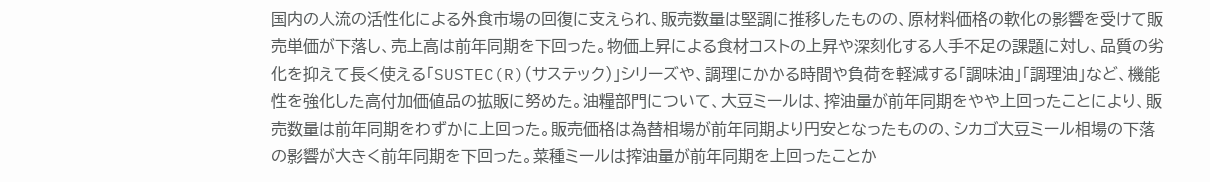国内の人流の活性化による外食市場の回復に支えられ、販売数量は堅調に推移したものの、原材料価格の軟化の影響を受けて販売単価が下落し、売上高は前年同期を下回った。物価上昇による食材コストの上昇や深刻化する人手不足の課題に対し、品質の劣化を抑えて長く使える「SUSTEC(R)(サステック)」シリーズや、調理にかかる時間や負荷を軽減する「調味油」「調理油」など、機能性を強化した高付加価値品の拡販に努めた。油糧部門について、大豆ミールは、搾油量が前年同期をやや上回ったことにより、販売数量は前年同期をわずかに上回った。販売価格は為替相場が前年同期より円安となったものの、シカゴ大豆ミール相場の下落の影響が大きく前年同期を下回った。菜種ミールは搾油量が前年同期を上回ったことか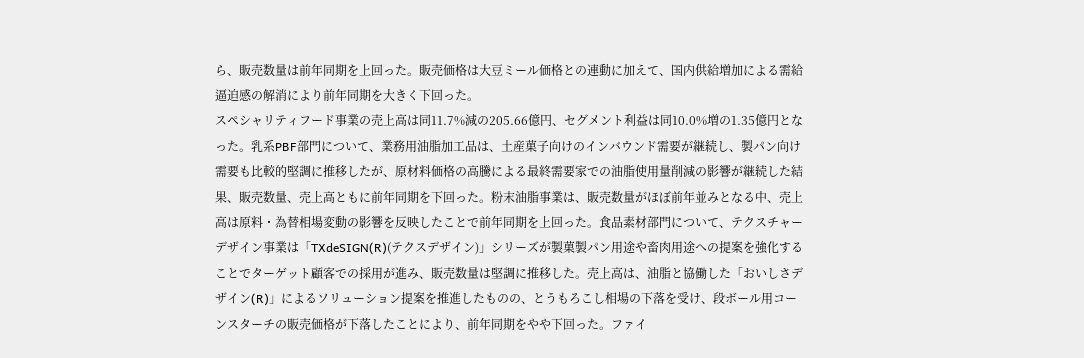ら、販売数量は前年同期を上回った。販売価格は大豆ミール価格との連動に加えて、国内供給増加による需給逼迫感の解消により前年同期を大きく下回った。
スペシャリティフード事業の売上高は同11.7%減の205.66億円、セグメント利益は同10.0%増の1.35億円となった。乳系PBF部門について、業務用油脂加工品は、土産菓子向けのインバウンド需要が継続し、製パン向け需要も比較的堅調に推移したが、原材料価格の高騰による最終需要家での油脂使用量削減の影響が継続した結果、販売数量、売上高ともに前年同期を下回った。粉末油脂事業は、販売数量がほぼ前年並みとなる中、売上高は原料・為替相場変動の影響を反映したことで前年同期を上回った。食品素材部門について、テクスチャーデザイン事業は「TXdeSIGN(R)(テクスデザイン)」シリーズが製菓製パン用途や畜肉用途への提案を強化することでターゲット顧客での採用が進み、販売数量は堅調に推移した。売上高は、油脂と協働した「おいしさデザイン(R)」によるソリューション提案を推進したものの、とうもろこし相場の下落を受け、段ボール用コーンスターチの販売価格が下落したことにより、前年同期をやや下回った。ファイ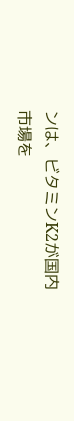ンは、ビタミンK2が国内市場を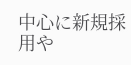中心に新規採用や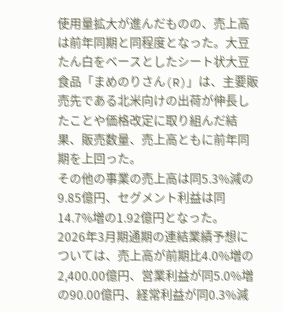使用量拡大が進んだものの、売上高は前年同期と同程度となった。大豆たん白をベースとしたシート状大豆食品「まめのりさん(R)」は、主要販売先である北米向けの出荷が伸長したことや価格改定に取り組んだ結果、販売数量、売上高ともに前年同期を上回った。
その他の事業の売上高は同5.3%減の9.85億円、セグメント利益は同14.7%増の1.92億円となった。
2026年3月期通期の連結業績予想については、売上高が前期比4.0%増の2,400.00億円、営業利益が同5.0%増の90.00億円、経常利益が同0.3%減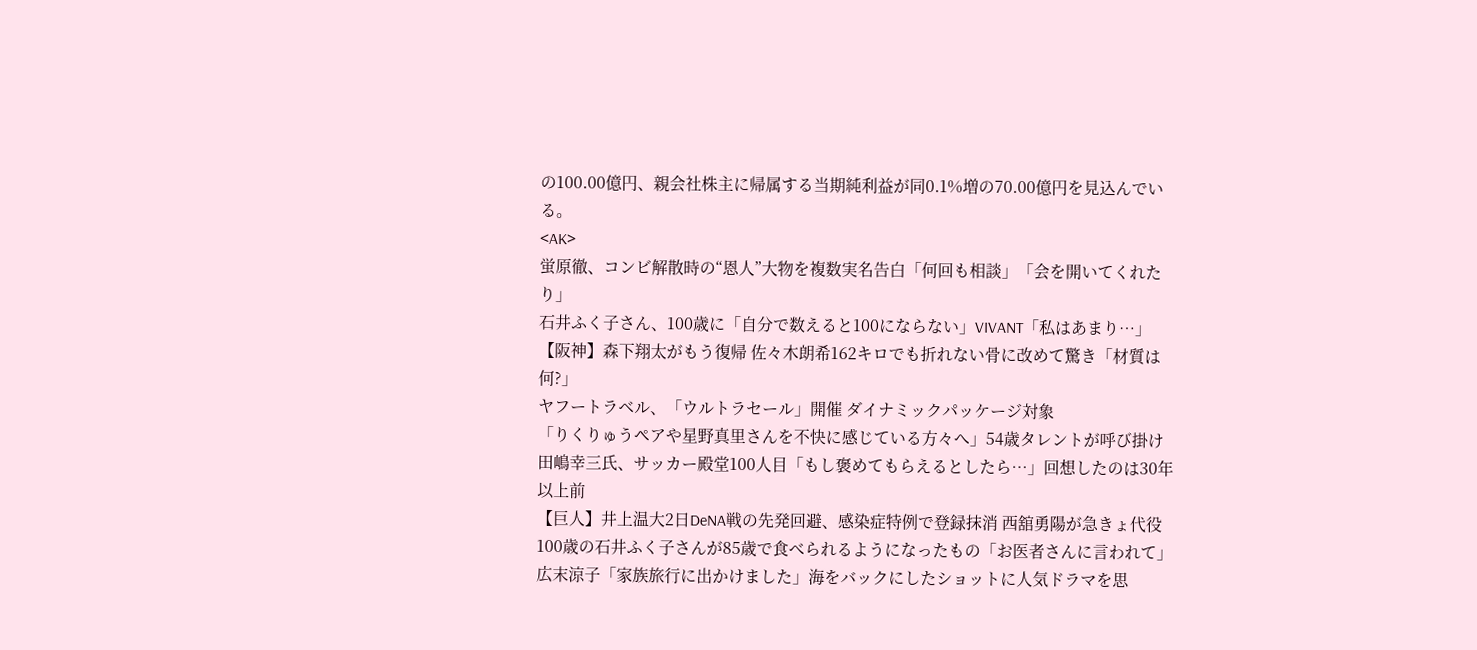の100.00億円、親会社株主に帰属する当期純利益が同0.1%増の70.00億円を見込んでいる。
<AK>
蛍原徹、コンビ解散時の“恩人”大物を複数実名告白「何回も相談」「会を開いてくれたり」
石井ふく子さん、100歳に「自分で数えると100にならない」VIVANT「私はあまり…」
【阪神】森下翔太がもう復帰 佐々木朗希162キロでも折れない骨に改めて驚き「材質は何?」
ヤフートラベル、「ウルトラセール」開催 ダイナミックパッケージ対象
「りくりゅうペアや星野真里さんを不快に感じている方々へ」54歳タレントが呼び掛け
田嶋幸三氏、サッカー殿堂100人目「もし褒めてもらえるとしたら…」回想したのは30年以上前
【巨人】井上温大2日DeNA戦の先発回避、感染症特例で登録抹消 西舘勇陽が急きょ代役
100歳の石井ふく子さんが85歳で食べられるようになったもの「お医者さんに言われて」
広末涼子「家族旅行に出かけました」海をバックにしたショットに人気ドラマを思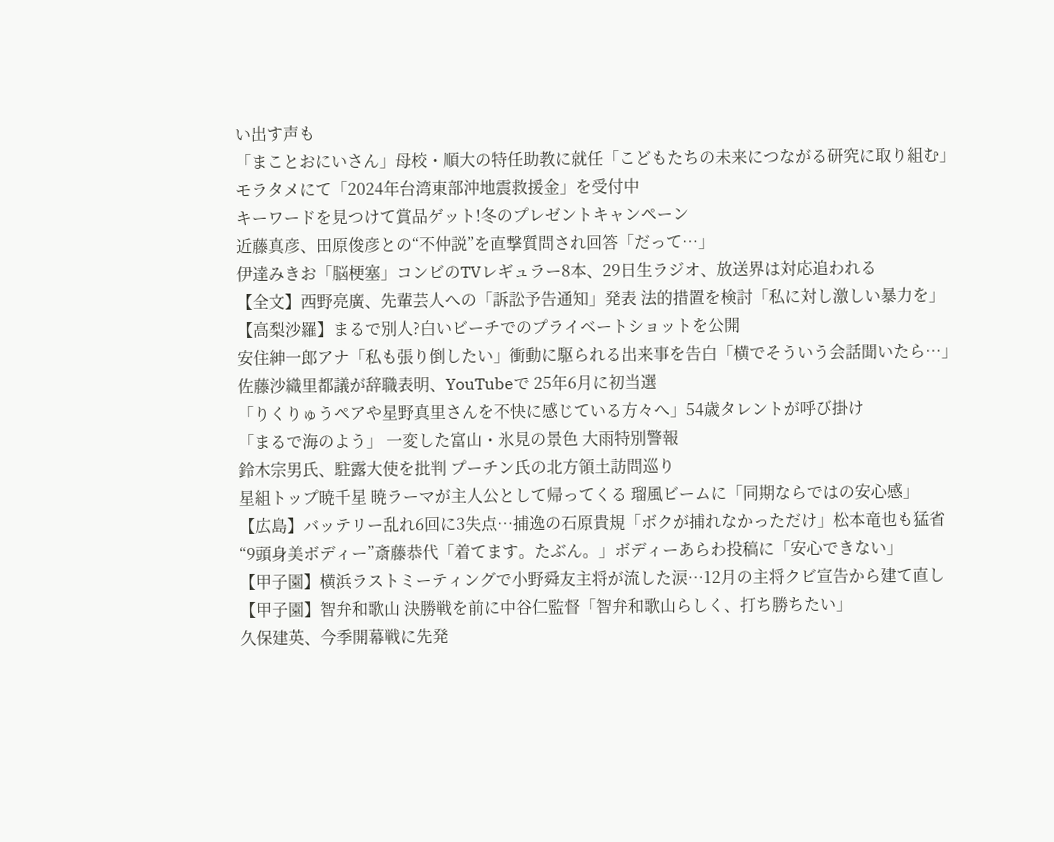い出す声も
「まことおにいさん」母校・順大の特任助教に就任「こどもたちの未来につながる研究に取り組む」
モラタメにて「2024年台湾東部沖地震救援金」を受付中
キーワードを見つけて賞品ゲット!冬のプレゼントキャンペーン
近藤真彦、田原俊彦との“不仲説”を直撃質問され回答「だって…」
伊達みきお「脳梗塞」コンビのTVレギュラー8本、29日生ラジオ、放送界は対応追われる
【全文】西野亮廣、先輩芸人への「訴訟予告通知」発表 法的措置を検討「私に対し激しい暴力を」
【高梨沙羅】まるで別人?白いビーチでのプライベートショットを公開
安住紳一郎アナ「私も張り倒したい」衝動に駆られる出来事を告白「横でそういう会話聞いたら…」
佐藤沙織里都議が辞職表明、YouTubeで 25年6月に初当選
「りくりゅうペアや星野真里さんを不快に感じている方々へ」54歳タレントが呼び掛け
「まるで海のよう」 一変した富山・氷見の景色 大雨特別警報
鈴木宗男氏、駐露大使を批判 プーチン氏の北方領土訪問巡り
星組トップ暁千星 暁ラーマが主人公として帰ってくる 瑠風ビームに「同期ならではの安心感」
【広島】バッテリー乱れ6回に3失点…捕逸の石原貴規「ボクが捕れなかっただけ」松本竜也も猛省
“9頭身美ボディー”斎藤恭代「着てます。たぶん。」ボディーあらわ投稿に「安心できない」
【甲子園】横浜ラストミーティングで小野舜友主将が流した涙…12月の主将クビ宣告から建て直し
【甲子園】智弁和歌山 決勝戦を前に中谷仁監督「智弁和歌山らしく、打ち勝ちたい」
久保建英、今季開幕戦に先発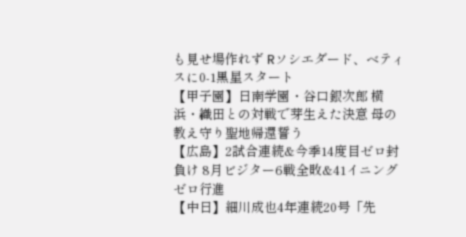も見せ場作れず Rソシエダード、ベティスに0-1黒星スタート
【甲子園】日南学園・谷口銀次郎 横浜・織田との対戦で芽生えた決意 母の教え守り聖地帰還誓う
【広島】2試合連続&今季14度目ゼロ封負け 8月ビジター6戦全敗&41イニングゼロ行進
【中日】細川成也4年連続20号「先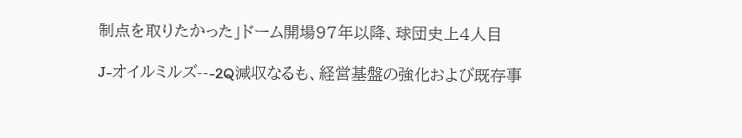制点を取りたかった」ドーム開場97年以降、球団史上4人目

J-オイルミルズ---2Q減収なるも、経営基盤の強化および既存事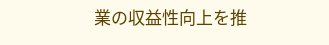業の収益性向上を推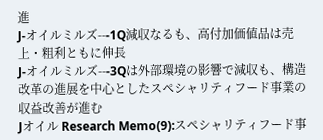進
J-オイルミルズ---1Q減収なるも、高付加価値品は売上・粗利ともに伸長
J-オイルミルズ---3Qは外部環境の影響で減収も、構造改革の進展を中心としたスペシャリティフード事業の収益改善が進む
Jオイル Research Memo(9):スペシャリティフード事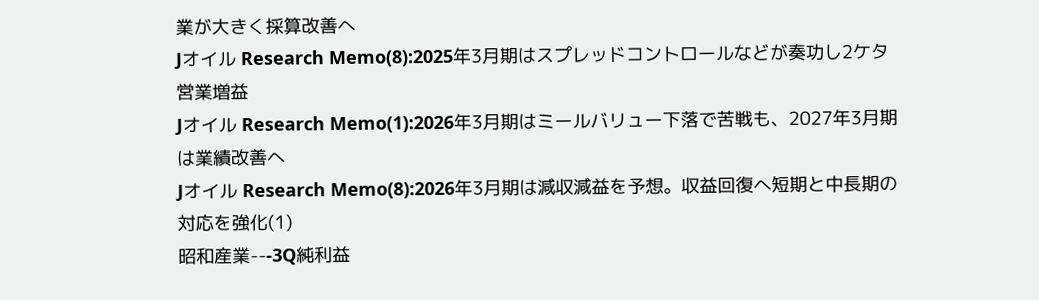業が大きく採算改善へ
Jオイル Research Memo(8):2025年3月期はスプレッドコントロールなどが奏功し2ケタ営業増益
Jオイル Research Memo(1):2026年3月期はミールバリュー下落で苦戦も、2027年3月期は業績改善へ
Jオイル Research Memo(8):2026年3月期は減収減益を予想。収益回復へ短期と中長期の対応を強化(1)
昭和産業---3Q純利益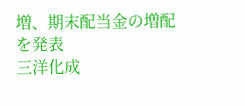増、期末配当金の増配を発表
三洋化成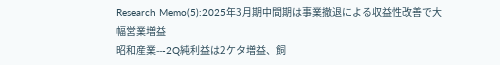Research Memo(5):2025年3月期中間期は事業撤退による収益性改善で大幅営業増益
昭和産業---2Q純利益は2ケタ増益、飼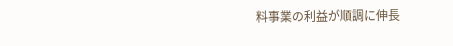料事業の利益が順調に伸長